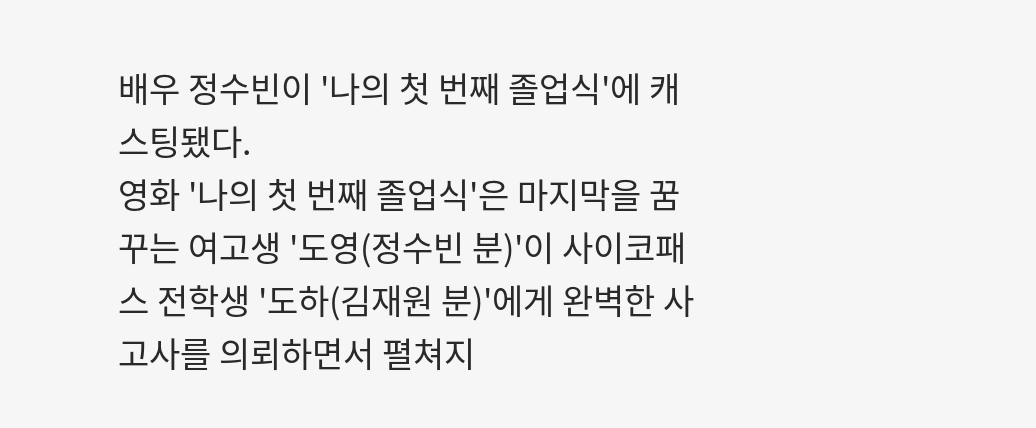배우 정수빈이 '나의 첫 번째 졸업식'에 캐스팅됐다.
영화 '나의 첫 번째 졸업식'은 마지막을 꿈꾸는 여고생 '도영(정수빈 분)'이 사이코패스 전학생 '도하(김재원 분)'에게 완벽한 사고사를 의뢰하면서 펼쳐지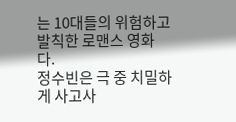는 10대들의 위험하고 발칙한 로맨스 영화다.
정수빈은 극 중 치밀하게 사고사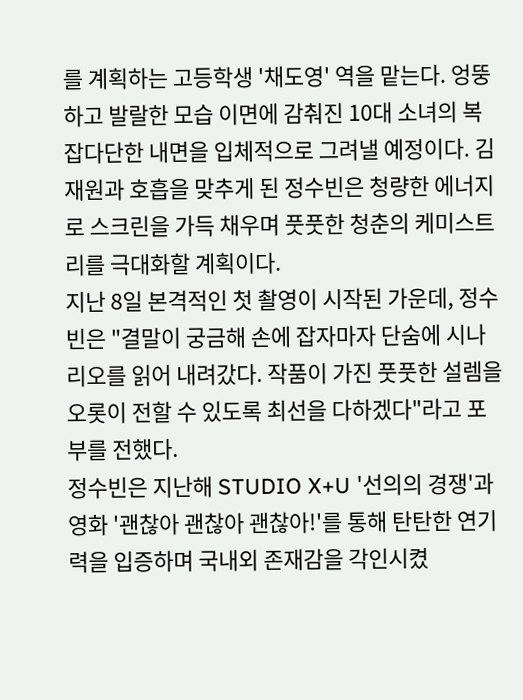를 계획하는 고등학생 '채도영' 역을 맡는다. 엉뚱하고 발랄한 모습 이면에 감춰진 10대 소녀의 복잡다단한 내면을 입체적으로 그려낼 예정이다. 김재원과 호흡을 맞추게 된 정수빈은 청량한 에너지로 스크린을 가득 채우며 풋풋한 청춘의 케미스트리를 극대화할 계획이다.
지난 8일 본격적인 첫 촬영이 시작된 가운데, 정수빈은 "결말이 궁금해 손에 잡자마자 단숨에 시나리오를 읽어 내려갔다. 작품이 가진 풋풋한 설렘을 오롯이 전할 수 있도록 최선을 다하겠다"라고 포부를 전했다.
정수빈은 지난해 STUDIO X+U '선의의 경쟁'과 영화 '괜찮아 괜찮아 괜찮아!'를 통해 탄탄한 연기력을 입증하며 국내외 존재감을 각인시켰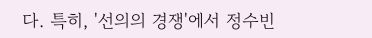다. 특히, '선의의 경쟁'에서 정수빈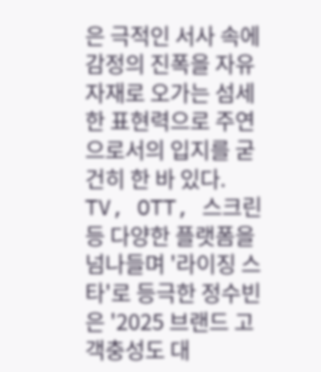은 극적인 서사 속에 감정의 진폭을 자유자재로 오가는 섬세한 표현력으로 주연으로서의 입지를 굳건히 한 바 있다.
TV, OTT, 스크린 등 다양한 플랫폼을 넘나들며 '라이징 스타'로 등극한 정수빈은 '2025 브랜드 고객충성도 대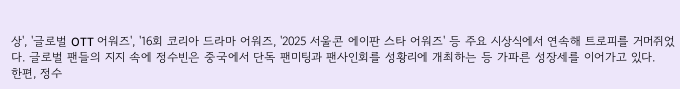상', '글로벌 OTT 어워즈', '16회 코리아 드라마 어워즈, '2025 서울콘 에이판 스타 어워즈' 등 주요 시상식에서 연속해 트로피를 거머쥐었다. 글로벌 팬들의 지지 속에 정수빈은 중국에서 단독 팬미팅과 팬사인회를 성황리에 개최하는 등 가파른 성장세를 이어가고 있다.
한편, 정수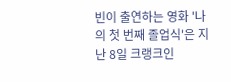빈이 출연하는 영화 '나의 첫 번째 졸업식'은 지난 8일 크랭크인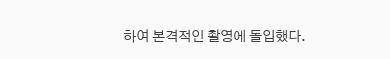하여 본격적인 촬영에 돌입했다.